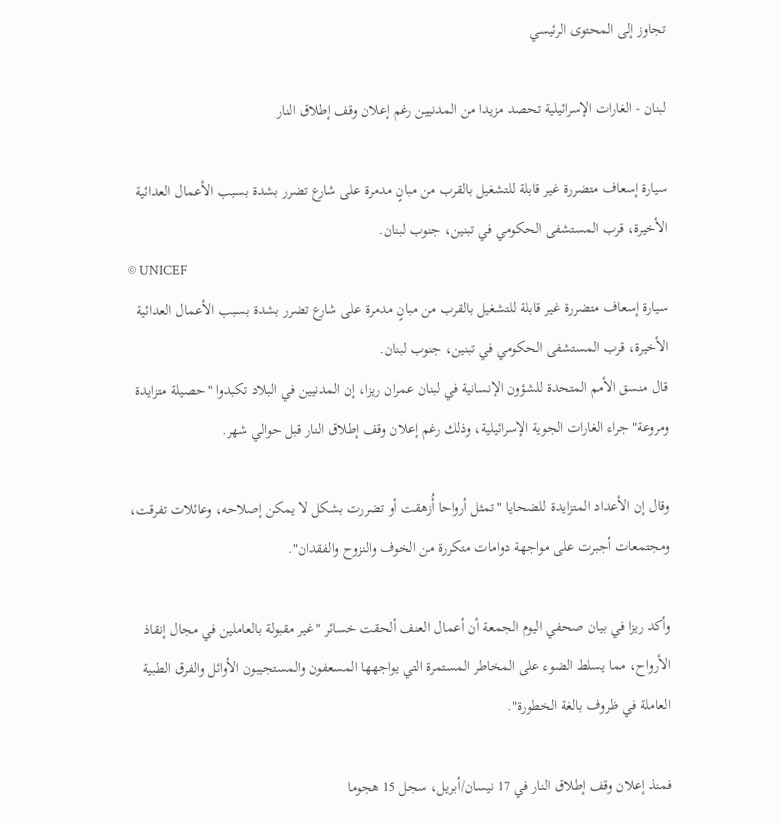تجاوز إلى المحتوى الرئيسي

لبنان - الغارات الإسرائيلية تحصد مزيدا من المدنيين رغم إعلان وقف إطلاق النار

سيارة إسعاف متضررة غير قابلة للتشغيل بالقرب من مبانٍ مدمرة على شارع تضرر بشدة بسبب الأعمال العدائية الأخيرة، قرب المستشفى الحكومي في تبنين، جنوب لبنان.
© UNICEF
سيارة إسعاف متضررة غير قابلة للتشغيل بالقرب من مبانٍ مدمرة على شارع تضرر بشدة بسبب الأعمال العدائية الأخيرة، قرب المستشفى الحكومي في تبنين، جنوب لبنان.
قال منسق الأمم المتحدة للشؤون الإنسانية في لبنان عمران ريزا، إن المدنيين في البلاد تكبدوا "حصيلة متزايدة ومروعة" جراء الغارات الجوية الإسرائيلية، وذلك رغم إعلان وقف إطلاق النار قبل حوالي شهر.

وقال إن الأعداد المتزايدة للضحايا "تمثل أرواحا أُزهقت أو تضررت بشكل لا يمكن إصلاحه، وعائلات تفرقت، ومجتمعات أجبرت على مواجهة دوامات متكررة من الخوف والنزوح والفقدان".

وأكد ريزا في بيان صحفي اليوم الجمعة أن أعمال العنف ألحقت خسائر "غير مقبولة بالعاملين في مجال إنقاذ الأرواح، مما يسلط الضوء على المخاطر المستمرة التي يواجهها المسعفون والمستجيبون الأوائل والفرق الطبية العاملة في ظروف بالغة الخطورة".

فمنذ إعلان وقف إطلاق النار في 17 نيسان/أبريل، سجل 15 هجوما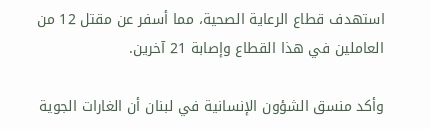استهدف قطاع الرعاية الصحية، مما أسفر عن مقتل 12 من العاملين في هذا القطاع وإصابة 21 آخرين.

وأكد منسق الشؤون الإنسانية في لبنان أن الغارات الجوية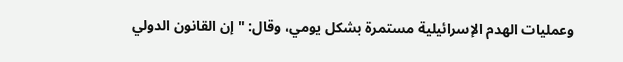وعمليات الهدم الإسرائيلية مستمرة بشكل يومي، وقال: "إن القانون الدولي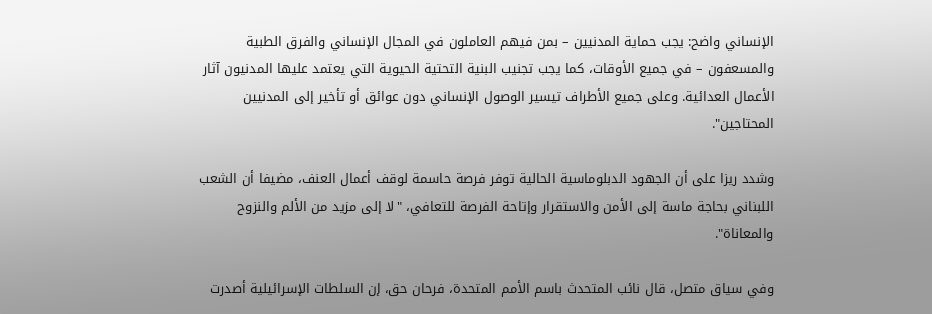الإنساني واضح: يجب حماية المدنيين – بمن فيهم العاملون في المجال الإنساني والفرق الطبية والمسعفون – في جميع الأوقات، كما يجب تجنيب البنية التحتية الحيوية التي يعتمد عليها المدنيون آثار الأعمال العدائية. وعلى جميع الأطراف تيسير الوصول الإنساني دون عوائق أو تأخير إلى المدنيين المحتاجين".

وشدد ريزا على أن الجهود الدبلوماسية الحالية توفر فرصة حاسمة لوقف أعمال العنف، مضيفا أن الشعب اللبناني بحاجة ماسة إلى الأمن والاستقرار وإتاحة الفرصة للتعافي، "لا إلى مزيد من الألم والنزوح والمعاناة".

وفي سياق متصل، قال نائب المتحدث باسم الأمم المتحدة، فرحان حق، إن السلطات الإسرائيلية أصدرت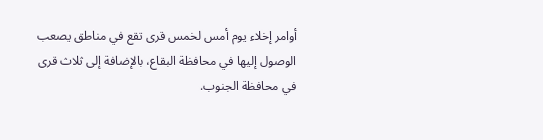أوامر إخلاء يوم أمس لخمس قرى تقع في مناطق يصعب الوصول إليها في محافظة البقاع، بالإضافة إلى ثلاث قرى في محافظة الجنوب.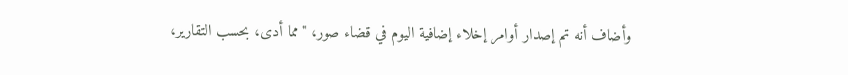وأضاف أنه تم إصدار أوامر إخلاء إضافية اليوم في قضاء صور، "مما أدى، بحسب التقارير،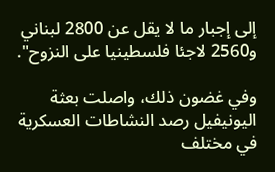إلى إجبار ما لا يقل عن 2800 لبناني و2560 لاجئا فلسطينيا على النزوح".

وفي غضون ذلك، واصلت بعثة اليونيفيل رصد النشاطات العسكرية في مختلف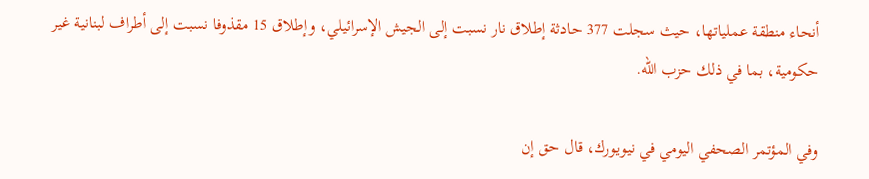أنحاء منطقة عملياتها، حيث سجلت 377 حادثة إطلاق نار نسبت إلى الجيش الإسرائيلي، وإطلاق 15 مقذوفا نسبت إلى أطراف لبنانية غير حكومية، بما في ذلك حزب الله.

وفي المؤتمر الصحفي اليومي في نيويورك، قال حق إن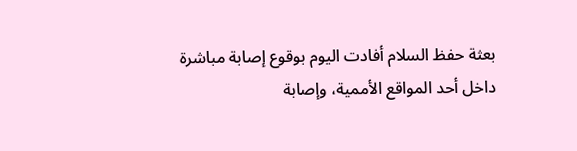بعثة حفظ السلام أفادت اليوم بوقوع إصابة مباشرة داخل أحد المواقع الأممية، وإصابة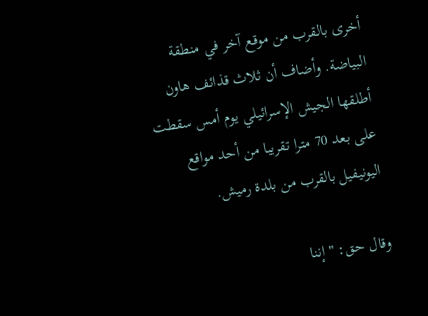أخرى بالقرب من موقع آخر في منطقة البياضة. وأضاف أن ثلاث قذائف هاون أطلقها الجيش الإسرائيلي يوم أمس سقطت على بعد 70 مترا تقريبا من أحد مواقع اليونيفيل بالقرب من بلدة رميش.

وقال حق: "إننا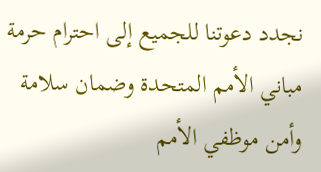نجدد دعوتنا للجميع إلى احترام حرمة مباني الأمم المتحدة وضمان سلامة وأمن موظفي الأمم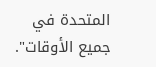المتحدة في جميع الأوقات".